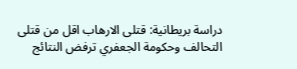دراسة بريطانية: قتلى الارهاب اقل من قتلى التحالف وحكومة الجعفري ترفض النتائج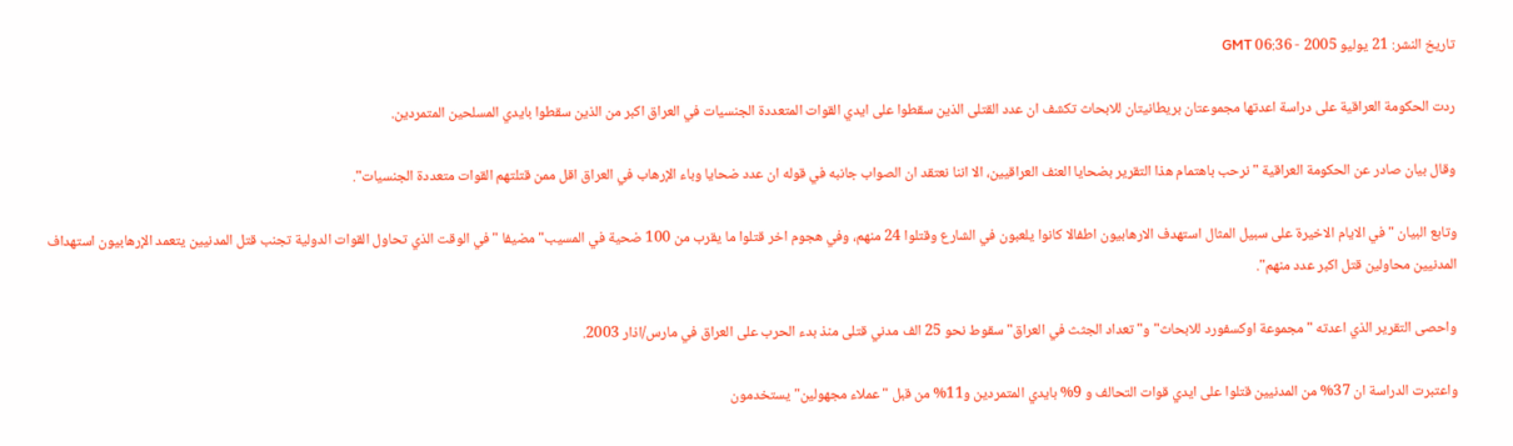تاريخ النشر: 21 يوليو 2005 - 06:36 GMT

ردت الحكومة العراقية على دراسة اعدتها مجموعتان بريطانيتان للابحاث تكشف ان عدد القتلى الذين سقطوا على ايدي القوات المتعددة الجنسيات في العراق اكبر من الذين سقطوا بايدي المسلحين المتمردين.

وقال بيان صادر عن الحكومة العراقية "نرحب باهتمام هذا التقرير بضحايا العنف العراقيين، الا اننا نعتقد ان الصواب جانبه في قوله ان عدد ضحايا وباء الإرهاب في العراق اقل ممن قتلتهم القوات متعددة الجنسيات".

وتابع البيان "في الايام الاخيرة على سبيل المثال استهدف الارهابيون اطفالا كانوا يلعبون في الشارع وقتلوا 24 منهم، وفي هجوم اخر قتلوا ما يقرب من 100 ضحية في المسيب" مضيفا "في الوقت الذي تحاول القوات الدولية تجنب قتل المدنيين يتعمد الإرهابيون استهداف المدنيين محاولين قتل اكبر عدد منهم".

واحصى التقرير الذي اعدته "مجموعة اوكسفورد للابحاث" و"تعداد الجثث في العراق" سقوط نحو 25 الف مدني قتلى منذ بدء الحرب على العراق في مارس/اذار 2003.

واعتبرت الدراسة ان 37% من المدنيين قتلوا على ايدي قوات التحالف و 9% بايدي المتمردين و11% من قبل "عملاء مجهولين" يستخدمون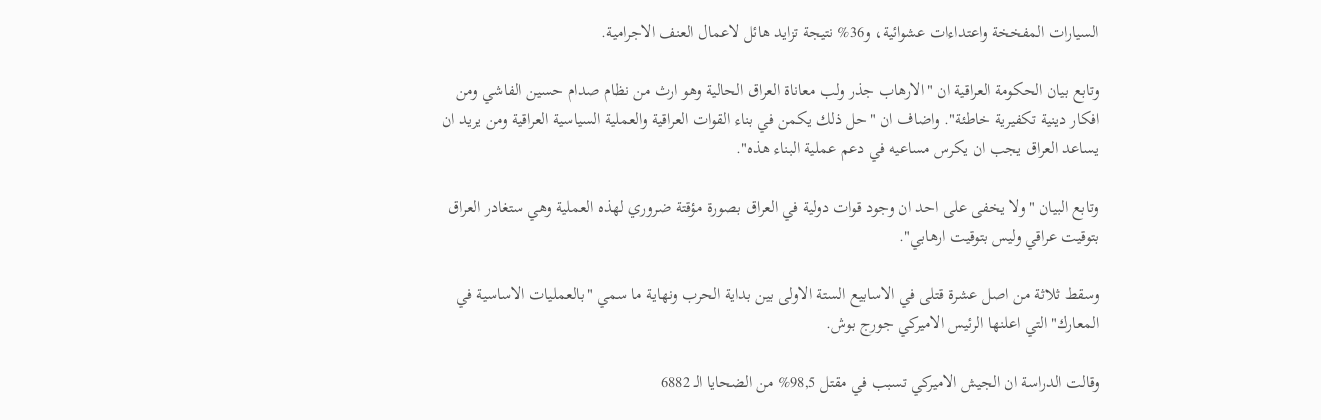السيارات المفخخة واعتداءات عشوائية، و36% نتيجة تزايد هائل لاعمال العنف الاجرامية.

وتابع بيان الحكومة العراقية ان "الارهاب جذر ولب معاناة العراق الحالية وهو ارث من نظام صدام حسين الفاشي ومن افكار دينية تكفيرية خاطئة". واضاف ان "حل ذلك يكمن في بناء القوات العراقية والعملية السياسية العراقية ومن يريد ان يساعد العراق يجب ان يكرس مساعيه في دعم عملية البناء هذه".

وتابع البيان "ولا يخفى على احد ان وجود قوات دولية في العراق بصورة مؤقتة ضروري لهذه العملية وهي ستغادر العراق بتوقيت عراقي وليس بتوقيت ارهابي".

وسقط ثلاثة من اصل عشرة قتلى في الاسابيع الستة الاولى بين بداية الحرب ونهاية ما سمي "بالعمليات الاساسية في المعارك" التي اعلنها الرئيس الاميركي جورج بوش.

وقالت الدراسة ان الجيش الاميركي تسبب في مقتل 98,5% من الضحايا الـ 6882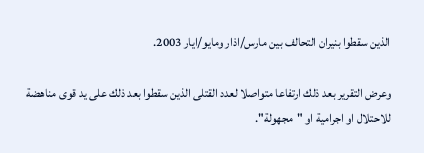الذين سقطوا بنيران التحالف بين مارس/اذار ومايو/ايار 2003.

وعرض التقرير بعد ذلك ارتفاعا متواصلا لعدد القتلى الذين سقطوا بعد ذلك على يد قوى مناهضة للاحتلال او اجرامية او "مجهولة".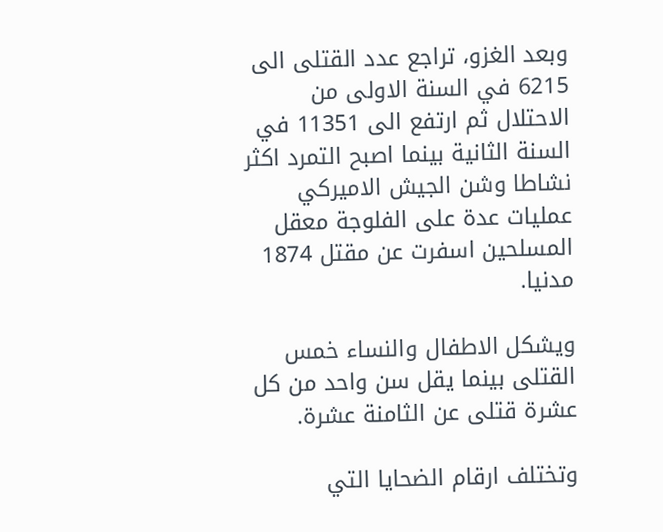وبعد الغزو، تراجع عدد القتلى الى 6215 في السنة الاولى من الاحتلال ثم ارتفع الى 11351 في السنة الثانية بينما اصبح التمرد اكثر نشاطا وشن الجيش الاميركي عمليات عدة على الفلوجة معقل المسلحين اسفرت عن مقتل 1874 مدنيا.

ويشكل الاطفال والنساء خمس القتلى بينما يقل سن واحد من كل عشرة قتلى عن الثامنة عشرة.

وتختلف ارقام الضحايا التي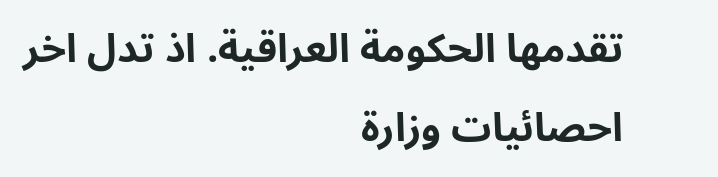تقدمها الحكومة العراقية. اذ تدل اخر احصائيات وزارة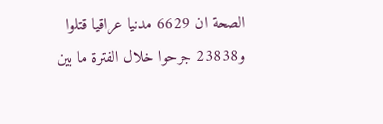الصحة ان 6629 مدنيا عراقيا قتلوا و23838 جرحوا خلال الفترة ما بين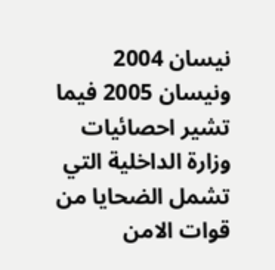نيسان 2004 ونيسان 2005 فيما تشير احصائيات وزارة الداخلية التي تشمل الضحايا من قوات الامن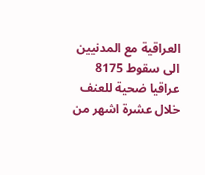العراقية مع المدنيين الى سقوط 8175 عراقيا ضحية للعنف خلال عشرة اشهر من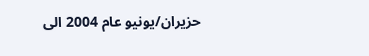حزيران/يونيو عام 2004 الى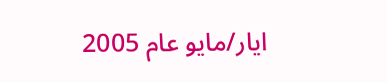ايار/مايو عام 2005